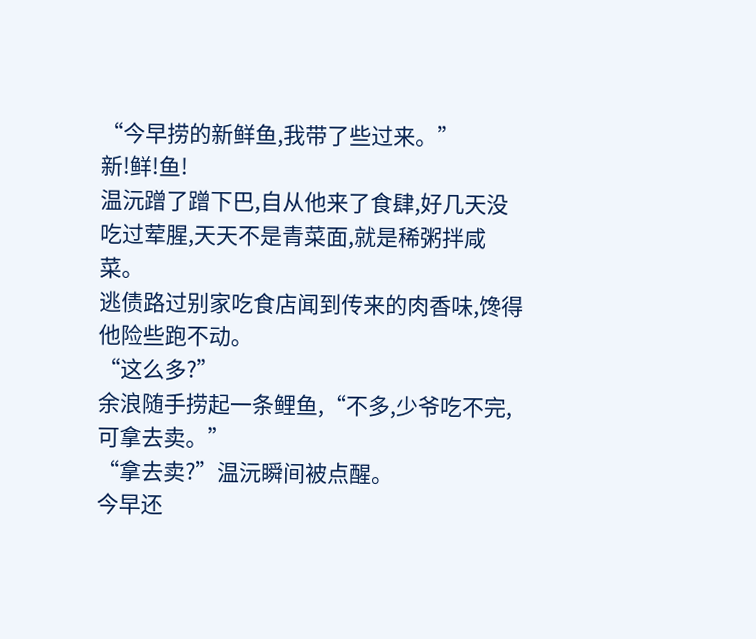“今早捞的新鲜鱼,我带了些过来。”
新!鲜!鱼!
温沅蹭了蹭下巴,自从他来了食肆,好几天没吃过荤腥,天天不是青菜面,就是稀粥拌咸菜。
逃债路过别家吃食店闻到传来的肉香味,馋得他险些跑不动。
“这么多?”
余浪随手捞起一条鲤鱼,“不多,少爷吃不完,可拿去卖。”
“拿去卖?”温沅瞬间被点醒。
今早还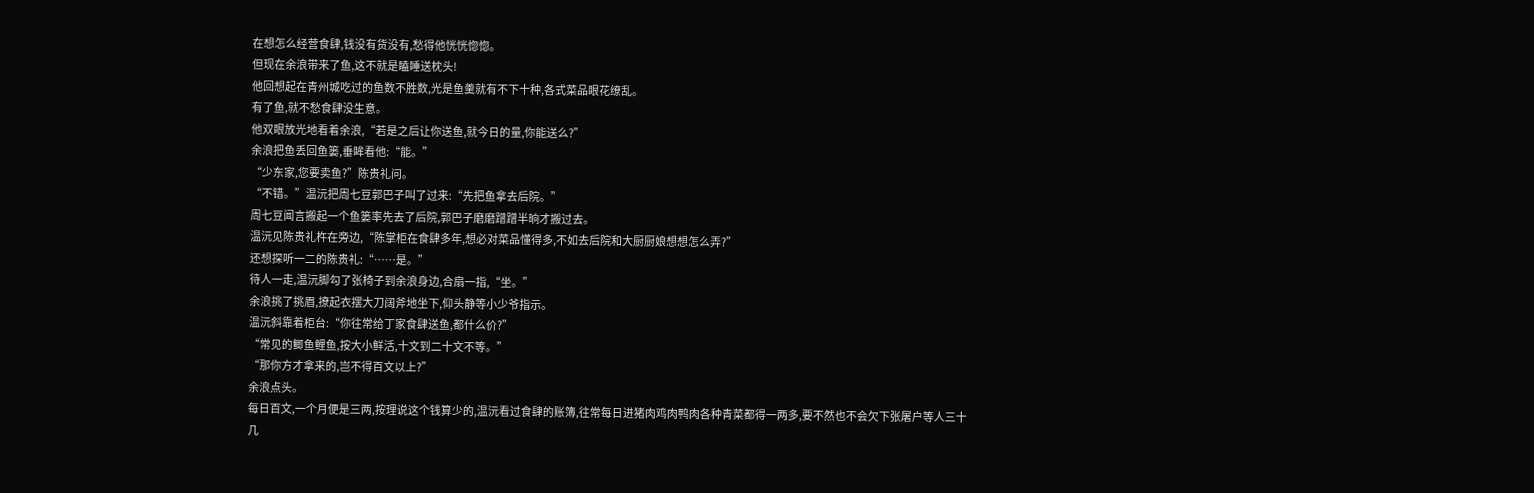在想怎么经营食肆,钱没有货没有,愁得他恍恍惚惚。
但现在余浪带来了鱼,这不就是瞌睡送枕头!
他回想起在青州城吃过的鱼数不胜数,光是鱼羹就有不下十种,各式菜品眼花缭乱。
有了鱼,就不愁食肆没生意。
他双眼放光地看着余浪,“若是之后让你送鱼,就今日的量,你能送么?”
余浪把鱼丢回鱼篓,垂眸看他:“能。”
“少东家,您要卖鱼?”陈贵礼问。
“不错。”温沅把周七豆郭巴子叫了过来:“先把鱼拿去后院。”
周七豆闻言搬起一个鱼篓率先去了后院,郭巴子磨磨蹭蹭半晌才搬过去。
温沅见陈贵礼杵在旁边,“陈掌柜在食肆多年,想必对菜品懂得多,不如去后院和大厨厨娘想想怎么弄?”
还想探听一二的陈贵礼:“……是。”
待人一走,温沅脚勾了张椅子到余浪身边,合扇一指,“坐。”
余浪挑了挑眉,撩起衣摆大刀阔斧地坐下,仰头静等小少爷指示。
温沅斜靠着柜台:“你往常给丁家食肆送鱼,都什么价?”
“常见的鲫鱼鲤鱼,按大小鲜活,十文到二十文不等。”
“那你方才拿来的,岂不得百文以上?”
余浪点头。
每日百文,一个月便是三两,按理说这个钱算少的,温沅看过食肆的账簿,往常每日进猪肉鸡肉鸭肉各种青菜都得一两多,要不然也不会欠下张屠户等人三十几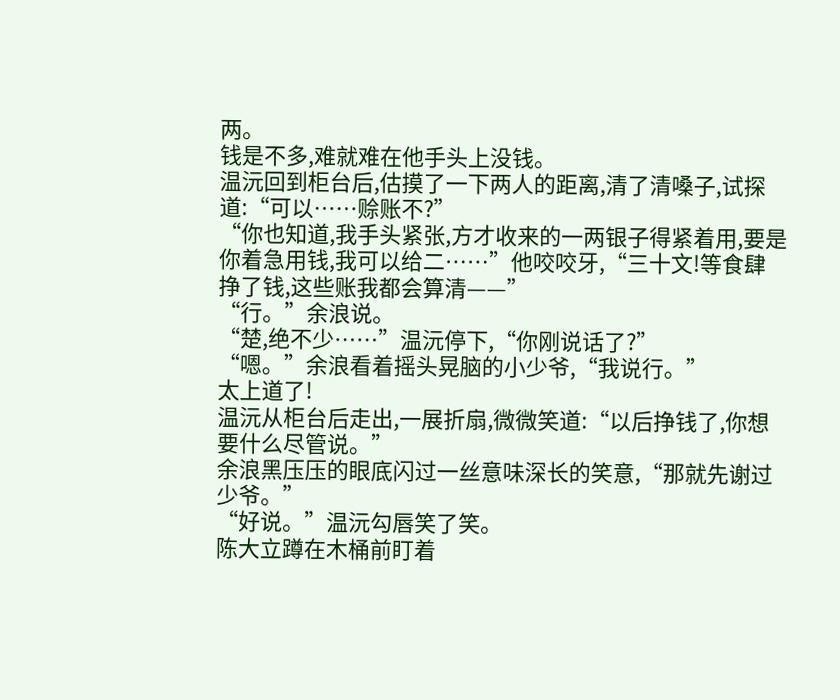两。
钱是不多,难就难在他手头上没钱。
温沅回到柜台后,估摸了一下两人的距离,清了清嗓子,试探道:“可以……赊账不?”
“你也知道,我手头紧张,方才收来的一两银子得紧着用,要是你着急用钱,我可以给二……”他咬咬牙,“三十文!等食肆挣了钱,这些账我都会算清——”
“行。”余浪说。
“楚,绝不少……”温沅停下,“你刚说话了?”
“嗯。”余浪看着摇头晃脑的小少爷,“我说行。”
太上道了!
温沅从柜台后走出,一展折扇,微微笑道:“以后挣钱了,你想要什么尽管说。”
余浪黑压压的眼底闪过一丝意味深长的笑意,“那就先谢过少爷。”
“好说。”温沅勾唇笑了笑。
陈大立蹲在木桶前盯着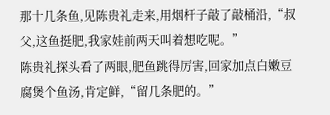那十几条鱼,见陈贵礼走来,用烟杆子敲了敲桶沿,“叔父,这鱼挺肥,我家娃前两天叫着想吃呢。”
陈贵礼探头看了两眼,肥鱼跳得厉害,回家加点白嫩豆腐煲个鱼汤,肯定鲜,“留几条肥的。”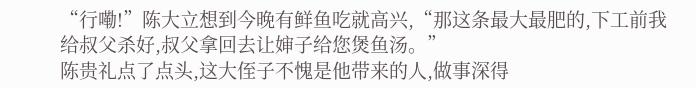“行嘞!”陈大立想到今晚有鲜鱼吃就高兴,“那这条最大最肥的,下工前我给叔父杀好,叔父拿回去让婶子给您煲鱼汤。”
陈贵礼点了点头,这大侄子不愧是他带来的人,做事深得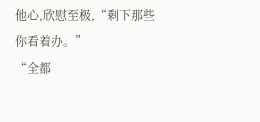他心,欣慰至极,“剩下那些你看着办。”
“全都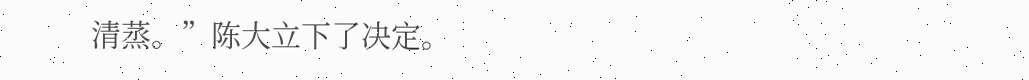清蒸。”陈大立下了决定。